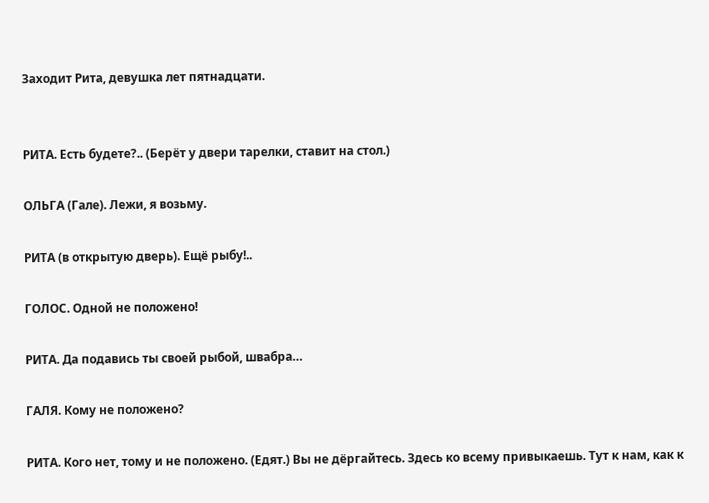Заходит Рита, девушка лет пятнадцати.


РИТА. Есть будете?.. (Берёт у двери тарелки, ставит на стол.)

ОЛЬГА (Гале). Лежи, я возьму.

РИТА (в открытую дверь). Ещё рыбу!..

ГОЛОС. Одной не положено!

РИТА. Да подавись ты своей рыбой, швабра…

ГАЛЯ. Кому не положено?

РИТА. Кого нет, тому и не положено. (Едят.) Вы не дёргайтесь. Здесь ко всему привыкаешь. Тут к нам, как к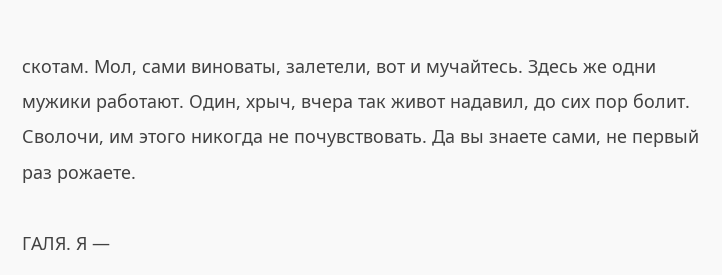скотам. Мол, сами виноваты, залетели, вот и мучайтесь. Здесь же одни мужики работают. Один, хрыч, вчера так живот надавил, до сих пор болит. Сволочи, им этого никогда не почувствовать. Да вы знаете сами, не первый раз рожаете.

ГАЛЯ. Я —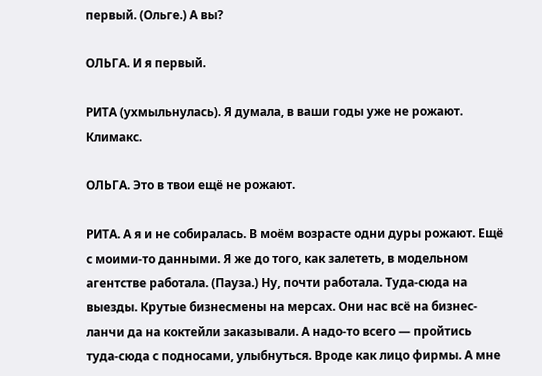первый. (Ольге.) А вы?

ОЛЬГА. И я первый.

РИТА (ухмыльнулась). Я думала, в ваши годы уже не рожают. Климакс.

ОЛЬГА. Это в твои ещё не рожают.

РИТА. А я и не собиралась. В моём возрасте одни дуры рожают. Ещё с моими-то данными. Я же до того, как залететь, в модельном агентстве работала. (Пауза.) Ну, почти работала. Туда-сюда на выезды. Крутые бизнесмены на мерсах. Они нас всё на бизнес-ланчи да на коктейли заказывали. А надо-то всего — пройтись туда-сюда с подносами, улыбнуться. Вроде как лицо фирмы. А мне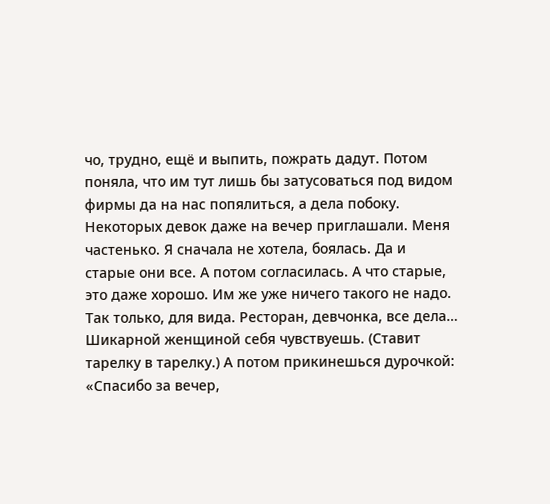чо, трудно, ещё и выпить, пожрать дадут. Потом поняла, что им тут лишь бы затусоваться под видом фирмы да на нас попялиться, а дела побоку. Некоторых девок даже на вечер приглашали. Меня частенько. Я сначала не хотела, боялась. Да и старые они все. А потом согласилась. А что старые, это даже хорошо. Им же уже ничего такого не надо. Так только, для вида. Ресторан, девчонка, все дела… Шикарной женщиной себя чувствуешь. (Ставит тарелку в тарелку.) А потом прикинешься дурочкой: «Спасибо за вечер,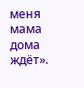меня мама дома ждёт».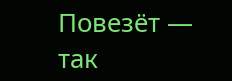Повезёт — так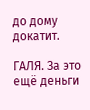до дому докатит.

ГАЛЯ. За это ещё деньги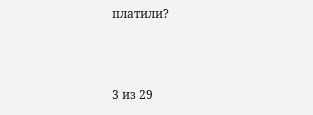платили?



3 из 29